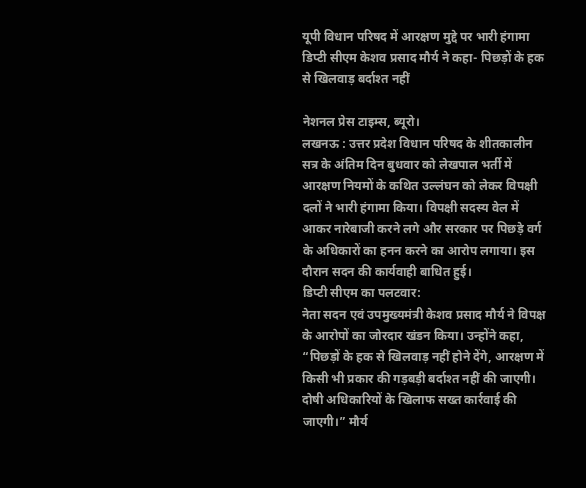यूपी विधान परिषद में आरक्षण मुद्दे पर भारी हंगामा
डिप्टी सीएम केशव प्रसाद मौर्य ने कहा- पिछड़ों के हक से खिलवाड़ बर्दाश्त नहीं

नेशनल प्रेस टाइम्स, ब्यूरो।
लखनऊ : उत्तर प्रदेश विधान परिषद के शीतकालीन सत्र के अंतिम दिन बुधवार को लेखपाल भर्ती में आरक्षण नियमों के कथित उल्लंघन को लेकर विपक्षी दलों ने भारी हंगामा किया। विपक्षी सदस्य वेल में आकर नारेबाजी करने लगे और सरकार पर पिछड़े वर्ग के अधिकारों का हनन करने का आरोप लगाया। इस दौरान सदन की कार्यवाही बाधित हुई।
डिप्टी सीएम का पलटवार:
नेता सदन एवं उपमुख्यमंत्री केशव प्रसाद मौर्य ने विपक्ष के आरोपों का जोरदार खंडन किया। उन्होंने कहा, “पिछड़ों के हक से खिलवाड़ नहीं होने देंगे, आरक्षण में किसी भी प्रकार की गड़बड़ी बर्दाश्त नहीं की जाएगी। दोषी अधिकारियों के खिलाफ सख्त कार्रवाई की जाएगी।” मौर्य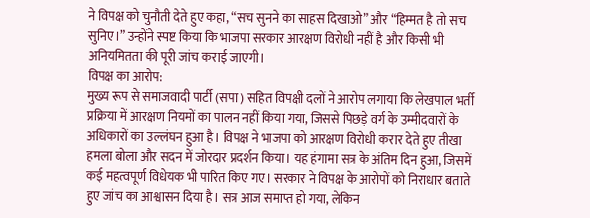ने विपक्ष को चुनौती देते हुए कहा, “सच सुनने का साहस दिखाओ” और “हिम्मत है तो सच सुनिए।” उन्होंने स्पष्ट किया कि भाजपा सरकार आरक्षण विरोधी नहीं है और किसी भी अनियमितता की पूरी जांच कराई जाएगी।
विपक्ष का आरोप:
मुख्य रूप से समाजवादी पार्टी (सपा) सहित विपक्षी दलों ने आरोप लगाया कि लेखपाल भर्ती प्रक्रिया में आरक्षण नियमों का पालन नहीं किया गया, जिससे पिछड़े वर्ग के उम्मीदवारों के अधिकारों का उल्लंघन हुआ है। विपक्ष ने भाजपा को आरक्षण विरोधी करार देते हुए तीखा हमला बोला और सदन में जोरदार प्रदर्शन किया। यह हंगामा सत्र के अंतिम दिन हुआ, जिसमें कई महत्वपूर्ण विधेयक भी पारित किए गए। सरकार ने विपक्ष के आरोपों को निराधार बताते हुए जांच का आश्वासन दिया है। सत्र आज समाप्त हो गया, लेकिन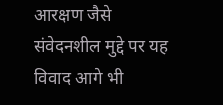आरक्षण जैसे संवेदनशील मुद्दे पर यह विवाद आगे भी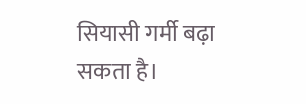सियासी गर्मी बढ़ा सकता है।